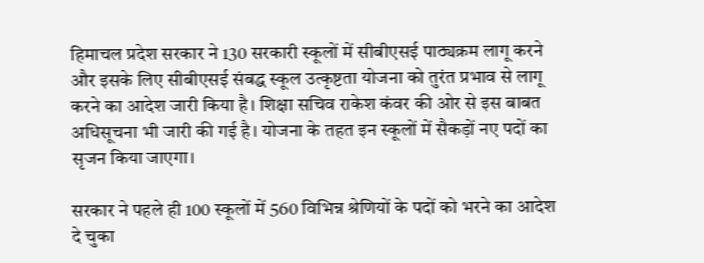हिमाचल प्रदेश सरकार ने 130 सरकारी स्कूलों में सीबीएसई पाठ्यक्रम लागू करने और इसके लिए सीबीएसई संबद्ध स्कूल उत्कृष्टता योजना को तुरंत प्रभाव से लागू करने का आदेश जारी किया है। शिक्षा सचिव राकेश कंवर की ओर से इस बाबत अधिसूचना भी जारी की गई है। योजना के तहत इन स्कूलों में सैकड़ों नए पदों का सृजन किया जाएगा।

सरकार ने पहले ही 100 स्कूलों में 560 विभिन्न श्रेणियों के पदों को भरने का आदेश दे चुका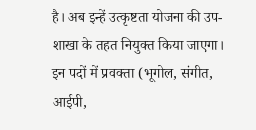है। अब इन्हें उत्कृष्टता योजना की उप-शाखा के तहत नियुक्त किया जाएगा। इन पदों में प्रवक्ता (भूगोल, संगीत, आईपी,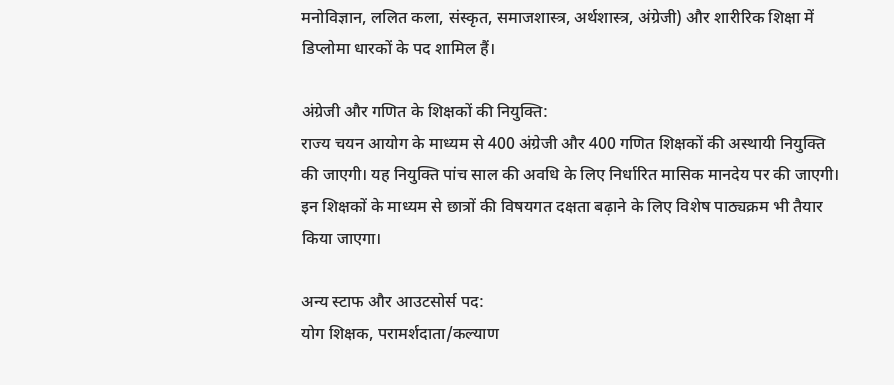मनोविज्ञान, ललित कला, संस्कृत, समाजशास्त्र, अर्थशास्त्र, अंग्रेजी) और शारीरिक शिक्षा में डिप्लोमा धारकों के पद शामिल हैं।

अंग्रेजी और गणित के शिक्षकों की नियुक्ति:
राज्य चयन आयोग के माध्यम से 400 अंग्रेजी और 400 गणित शिक्षकों की अस्थायी नियुक्ति की जाएगी। यह नियुक्ति पांच साल की अवधि के लिए निर्धारित मासिक मानदेय पर की जाएगी। इन शिक्षकों के माध्यम से छात्रों की विषयगत दक्षता बढ़ाने के लिए विशेष पाठ्यक्रम भी तैयार किया जाएगा।

अन्य स्टाफ और आउटसोर्स पद:
योग शिक्षक, परामर्शदाता/कल्याण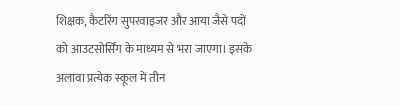शिक्षक, कैटरिंग सुपरवाइजर और आया जैसे पदों को आउटसोर्सिंग के माध्यम से भरा जाएगा। इसके अलावा प्रत्येक स्कूल में तीन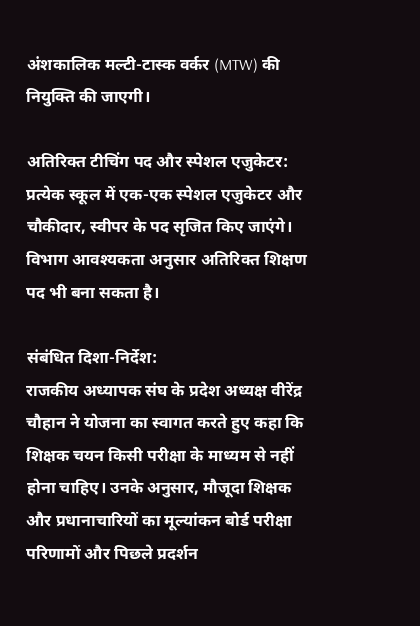अंशकालिक मल्टी-टास्क वर्कर (MTW) की नियुक्ति की जाएगी।

अतिरिक्त टीचिंग पद और स्पेशल एजुकेटर:
प्रत्येक स्कूल में एक-एक स्पेशल एजुकेटर और चौकीदार, स्वीपर के पद सृजित किए जाएंगे। विभाग आवश्यकता अनुसार अतिरिक्त शिक्षण पद भी बना सकता है।

संबंधित दिशा-निर्देश:
राजकीय अध्यापक संघ के प्रदेश अध्यक्ष वीरेंद्र चौहान ने योजना का स्वागत करते हुए कहा कि शिक्षक चयन किसी परीक्षा के माध्यम से नहीं होना चाहिए। उनके अनुसार, मौजूदा शिक्षक और प्रधानाचारियों का मूल्यांकन बोर्ड परीक्षा परिणामों और पिछले प्रदर्शन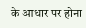के आधार पर होना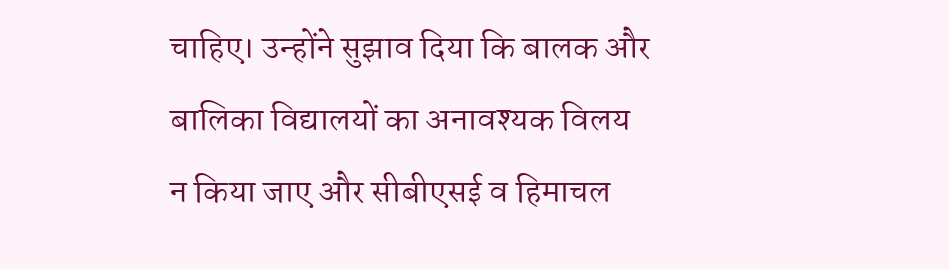चाहिए। उन्होंने सुझाव दिया कि बालक और बालिका विद्यालयों का अनावश्यक विलय न किया जाए और सीबीएसई व हिमाचल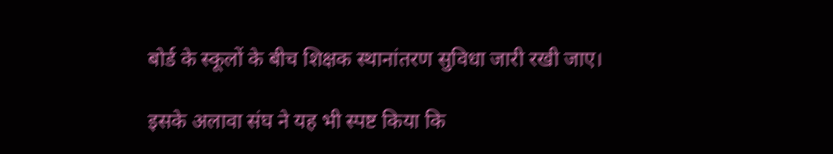बोर्ड के स्कूलों के बीच शिक्षक स्थानांतरण सुविधा जारी रखी जाए।

इसके अलावा संघ ने यह भी स्पष्ट किया कि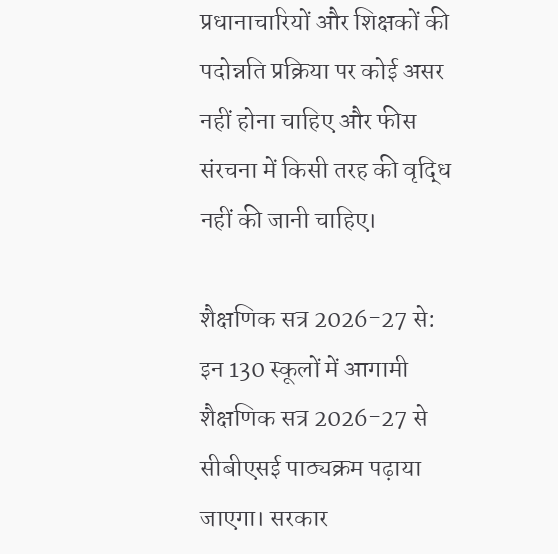प्रधानाचारियों और शिक्षकों की पदोन्नति प्रक्रिया पर कोई असर नहीं होना चाहिए और फीस संरचना में किसी तरह की वृद्धि नहीं की जानी चाहिए।

शैक्षणिक सत्र 2026-27 से:
इन 130 स्कूलों में आगामी शैक्षणिक सत्र 2026-27 से सीबीएसई पाठ्यक्रम पढ़ाया जाएगा। सरकार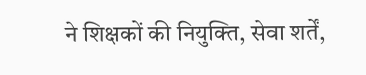ने शिक्षकों की नियुक्ति, सेवा शर्तें,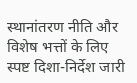स्थानांतरण नीति और विशेष भत्तों के लिए स्पष्ट दिशा-निर्देश जारी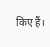किए हैं।